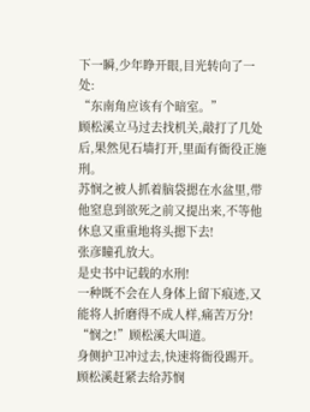下一瞬,少年睁开眼,目光转向了一处:
“东南角应该有个暗室。”
顾松溪立马过去找机关,敲打了几处后,果然见石墙打开,里面有衙役正施刑。
苏悯之被人抓着脑袋摁在水盆里,带他窒息到欲死之前又提出来,不等他休息又重重地将头摁下去!
张彦瞳孔放大。
是史书中记载的水刑!
一种既不会在人身体上留下痕迹,又能将人折磨得不成人样,痛苦万分!
“悯之!”顾松溪大叫道。
身侧护卫冲过去,快速将衙役踢开。
顾松溪赶紧去给苏悯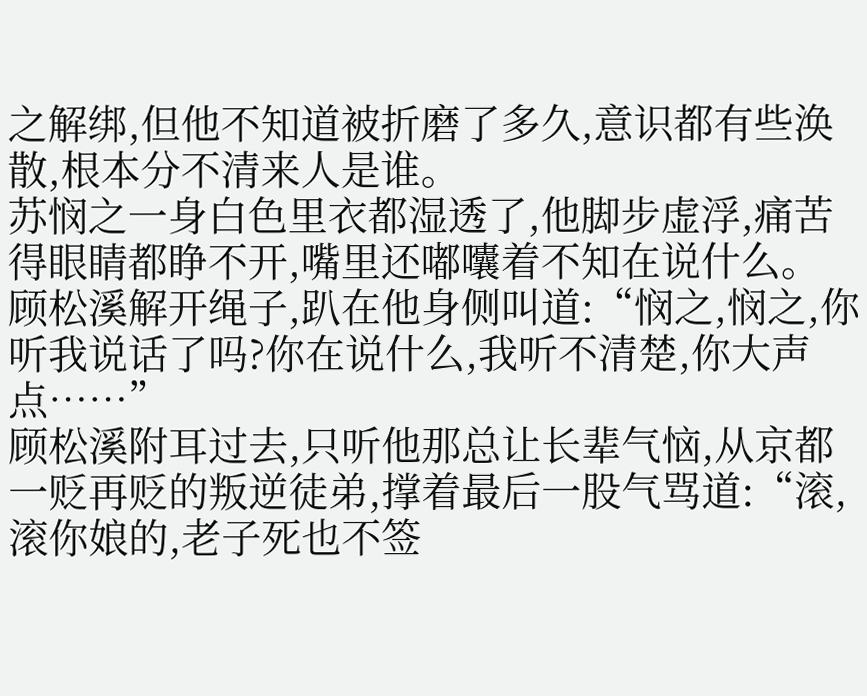之解绑,但他不知道被折磨了多久,意识都有些涣散,根本分不清来人是谁。
苏悯之一身白色里衣都湿透了,他脚步虚浮,痛苦得眼睛都睁不开,嘴里还嘟囔着不知在说什么。
顾松溪解开绳子,趴在他身侧叫道:“悯之,悯之,你听我说话了吗?你在说什么,我听不清楚,你大声点……”
顾松溪附耳过去,只听他那总让长辈气恼,从京都一贬再贬的叛逆徒弟,撑着最后一股气骂道:“滚,滚你娘的,老子死也不签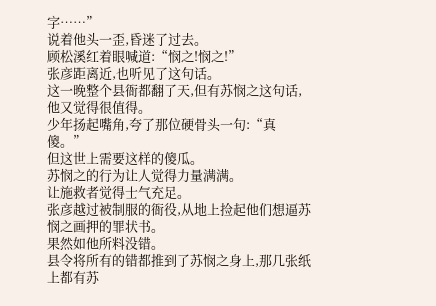字……”
说着他头一歪,昏迷了过去。
顾松溪红着眼喊道:“悯之!悯之!”
张彦距离近,也听见了这句话。
这一晚整个县衙都翻了天,但有苏悯之这句话,他又觉得很值得。
少年扬起嘴角,夸了那位硬骨头一句:“真傻。”
但这世上需要这样的傻瓜。
苏悯之的行为让人觉得力量满满。
让施救者觉得士气充足。
张彦越过被制服的衙役,从地上捡起他们想逼苏悯之画押的罪状书。
果然如他所料没错。
县令将所有的错都推到了苏悯之身上,那几张纸上都有苏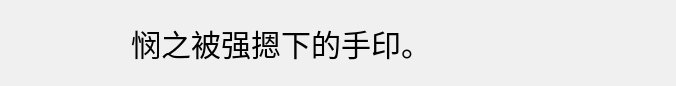悯之被强摁下的手印。